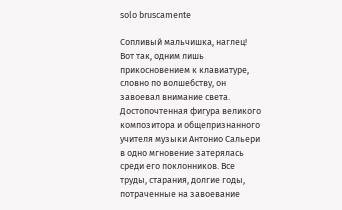solo bruscamente

Сопливый мальчишка, наглец! Вот так, одним лишь прикосновением к клавиатуре, словно по волшебству, он завоевал внимание света. Достопочтенная фигура великого композитора и общепризнанного учителя музыки Антонио Сальери в одно мгновение затерялась среди его поклонников. Все труды, старания, долгие годы, потраченные на завоевание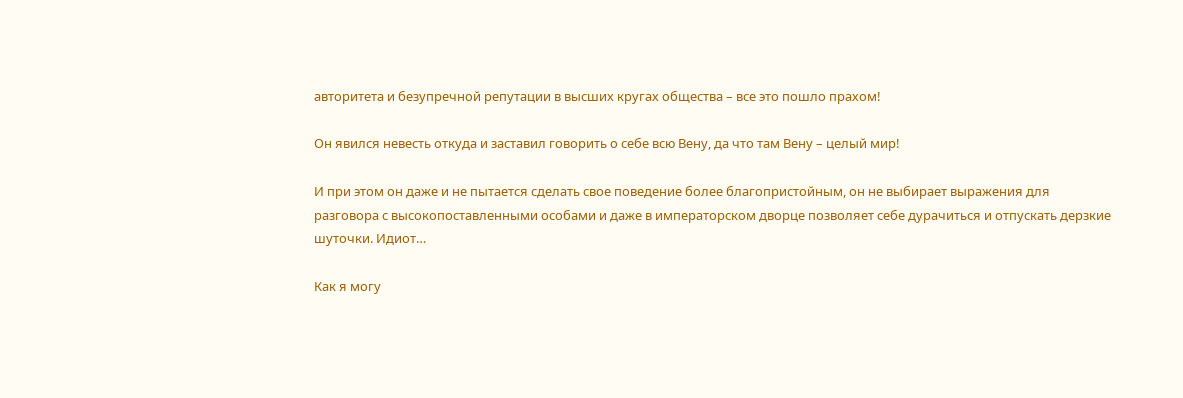авторитета и безупречной репутации в высших кругах общества – все это пошло прахом!

Он явился невесть откуда и заставил говорить о себе всю Вену, да что там Вену – целый мир!

И при этом он даже и не пытается сделать свое поведение более благопристойным, он не выбирает выражения для разговора с высокопоставленными особами и даже в императорском дворце позволяет себе дурачиться и отпускать дерзкие шуточки. Идиот…

Как я могу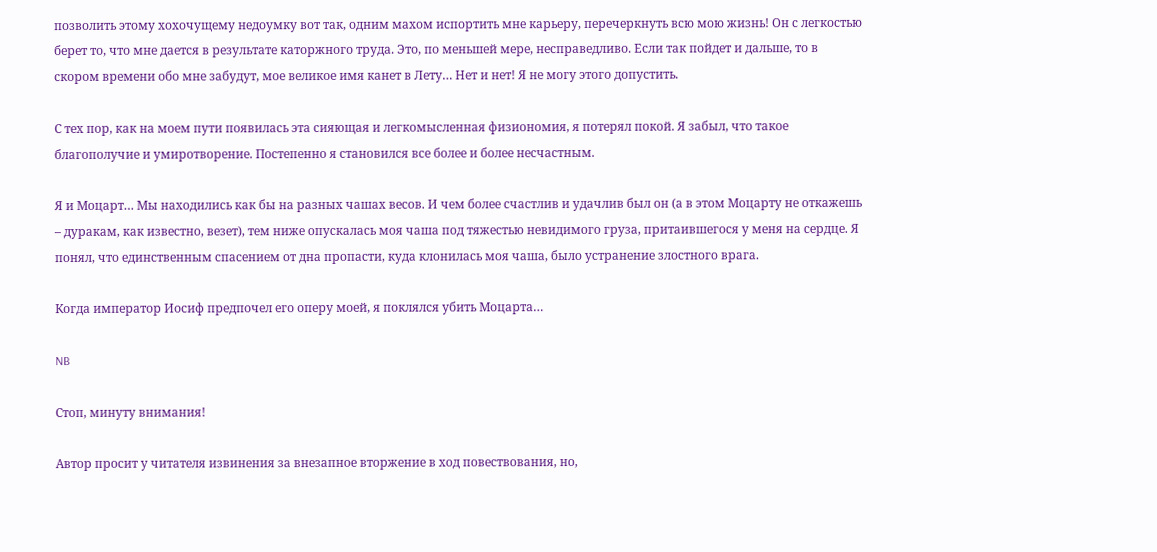позволить этому хохочущему недоумку вот так, одним махом испортить мне карьеру, перечеркнуть всю мою жизнь! Он с легкостью берет то, что мне дается в результате каторжного труда. Это, по меньшей мере, несправедливо. Если так пойдет и дальше, то в скором времени обо мне забудут, мое великое имя канет в Лету… Нет и нет! Я не могу этого допустить.

С тех пор, как на моем пути появилась эта сияющая и легкомысленная физиономия, я потерял покой. Я забыл, что такое благополучие и умиротворение. Постепенно я становился все более и более несчастным.

Я и Моцарт… Мы находились как бы на разных чашах весов. И чем более счастлив и удачлив был он (а в этом Моцарту не откажешь – дуракам, как известно, везет), тем ниже опускалась моя чаша под тяжестью невидимого груза, притаившегося у меня на сердце. Я понял, что единственным спасением от дна пропасти, куда клонилась моя чаша, было устранение злостного врага.

Когда император Иосиф предпочел его оперу моей, я поклялся убить Моцарта…

NB

Стоп, минуту внимания!

Автор просит у читателя извинения за внезапное вторжение в ход повествования, но,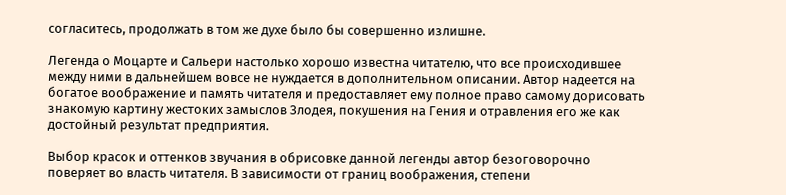согласитесь, продолжать в том же духе было бы совершенно излишне.

Легенда о Моцарте и Сальери настолько хорошо известна читателю, что все происходившее между ними в дальнейшем вовсе не нуждается в дополнительном описании. Автор надеется на богатое воображение и память читателя и предоставляет ему полное право самому дорисовать знакомую картину жестоких замыслов Злодея, покушения на Гения и отравления его же как достойный результат предприятия.

Выбор красок и оттенков звучания в обрисовке данной легенды автор безоговорочно поверяет во власть читателя. В зависимости от границ воображения, степени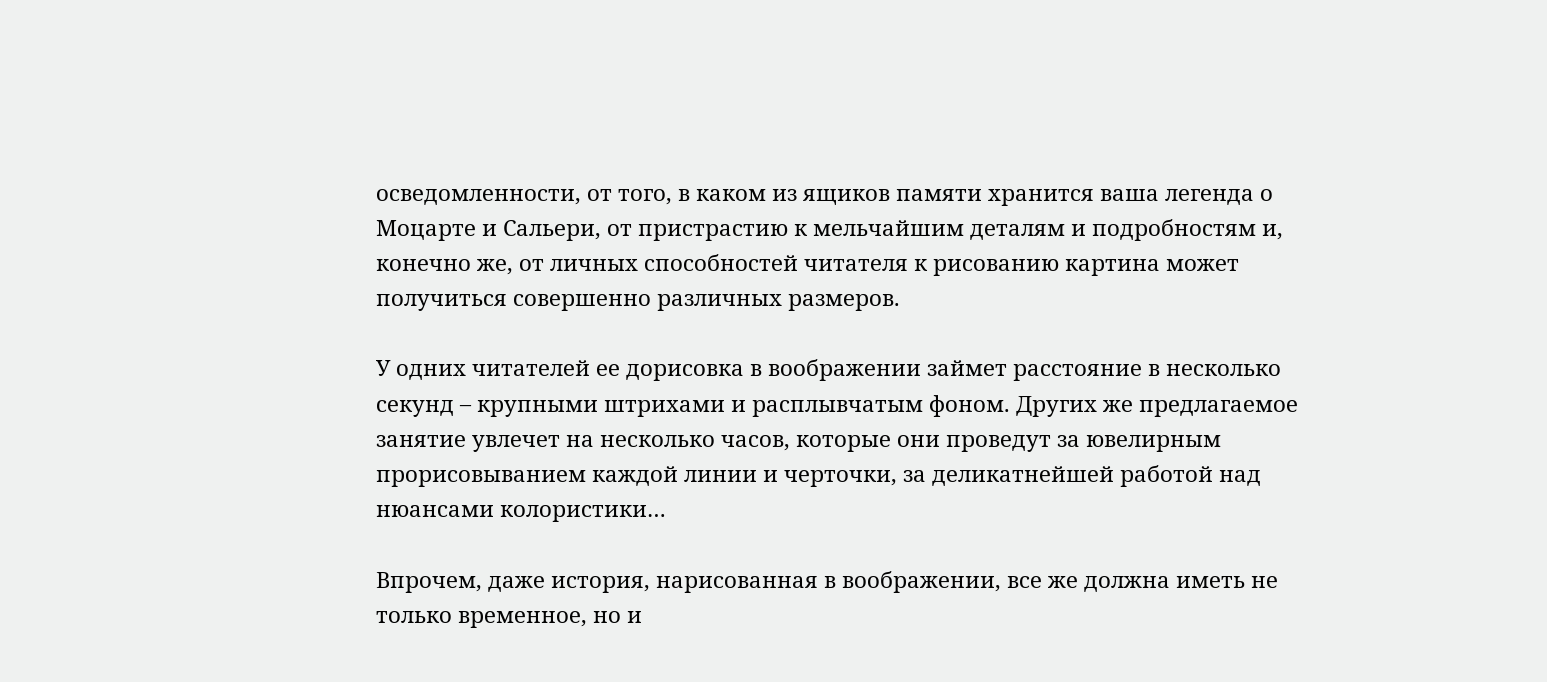осведомленности, от того, в каком из ящиков памяти хранится ваша легенда о Моцарте и Сальери, от пристрастию к мельчайшим деталям и подробностям и, конечно же, от личных способностей читателя к рисованию картина может получиться совершенно различных размеров.

У одних читателей ее дорисовка в воображении займет расстояние в несколько секунд – крупными штрихами и расплывчатым фоном. Других же предлагаемое занятие увлечет на несколько часов, которые они проведут за ювелирным прорисовыванием каждой линии и черточки, за деликатнейшей работой над нюансами колористики…

Впрочем, даже история, нарисованная в воображении, все же должна иметь не только временное, но и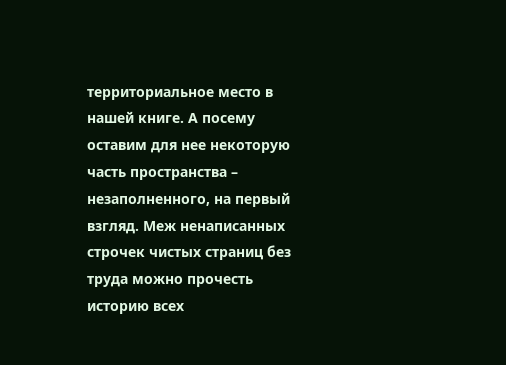территориальное место в нашей книге. А посему оставим для нее некоторую часть пространства – незаполненного, на первый взгляд. Меж ненаписанных строчек чистых страниц без труда можно прочесть историю всех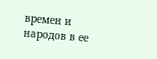времен и народов в ее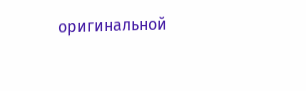оригинальной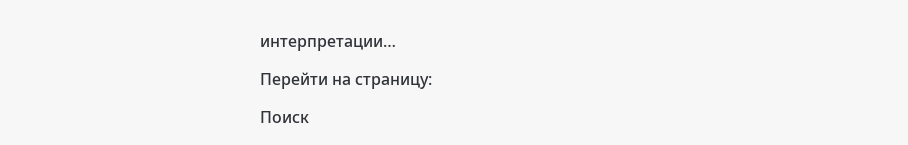интерпретации…

Перейти на страницу:

Поиск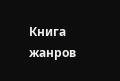Книга жанров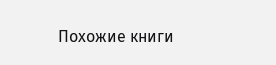Похожие книги